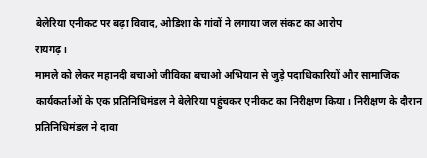बेलेरिया एनीकट पर बढ़ा विवाद, ओडिशा के गांवों ने लगाया जल संकट का आरोप
रायगढ़।
मामले को लेकर महानदी बचाओ जीविका बचाओ अभियान से जुड़े पदाधिकारियों और सामाजिक कार्यकर्ताओं के एक प्रतिनिधिमंडल ने बेलेरिया पहुंचकर एनीकट का निरीक्षण किया। निरीक्षण के दौरान प्रतिनिधिमंडल ने दावा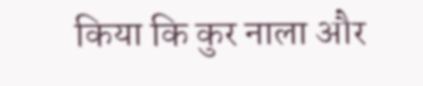किया कि कुर नाला और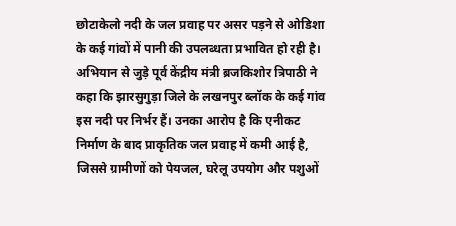छोटाकेलो नदी के जल प्रवाह पर असर पड़ने से ओडिशा के कई गांवों में पानी की उपलब्धता प्रभावित हो रही है।
अभियान से जुड़े पूर्व केंद्रीय मंत्री ब्रजकिशोर त्रिपाठी ने कहा कि झारसुगुड़ा जिले के लखनपुर ब्लॉक के कई गांव इस नदी पर निर्भर हैं। उनका आरोप है कि एनीकट निर्माण के बाद प्राकृतिक जल प्रवाह में कमी आई है, जिससे ग्रामीणों को पेयजल, घरेलू उपयोग और पशुओं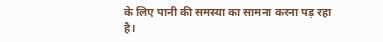के लिए पानी की समस्या का सामना करना पड़ रहा है।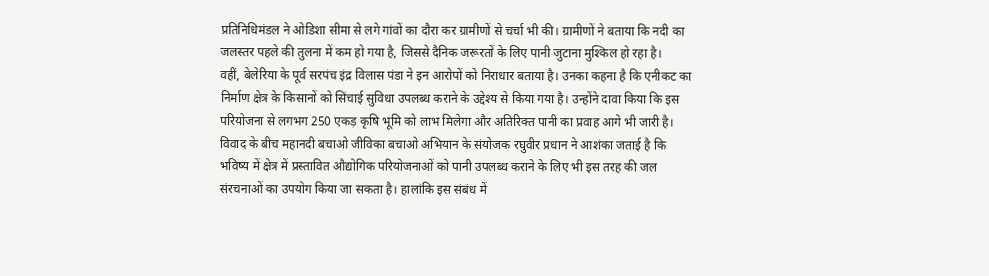प्रतिनिधिमंडल ने ओडिशा सीमा से लगे गांवों का दौरा कर ग्रामीणों से चर्चा भी की। ग्रामीणों ने बताया कि नदी का जलस्तर पहले की तुलना में कम हो गया है, जिससे दैनिक जरूरतों के लिए पानी जुटाना मुश्किल हो रहा है।
वहीं, बेलेरिया के पूर्व सरपंच इंद्र विलास पंडा ने इन आरोपों को निराधार बताया है। उनका कहना है कि एनीकट का निर्माण क्षेत्र के किसानों को सिंचाई सुविधा उपलब्ध कराने के उद्देश्य से किया गया है। उन्होंने दावा किया कि इस परियोजना से लगभग 250 एकड़ कृषि भूमि को लाभ मिलेगा और अतिरिक्त पानी का प्रवाह आगे भी जारी है।
विवाद के बीच महानदी बचाओ जीविका बचाओ अभियान के संयोजक रघुवीर प्रधान ने आशंका जताई है कि भविष्य में क्षेत्र में प्रस्तावित औद्योगिक परियोजनाओं को पानी उपलब्ध कराने के लिए भी इस तरह की जल संरचनाओं का उपयोग किया जा सकता है। हालांकि इस संबंध में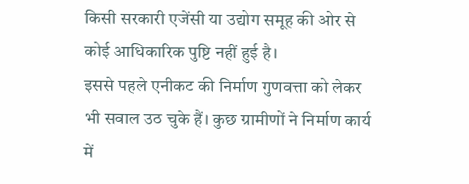किसी सरकारी एजेंसी या उद्योग समूह की ओर से कोई आधिकारिक पुष्टि नहीं हुई है।
इससे पहले एनीकट की निर्माण गुणवत्ता को लेकर भी सवाल उठ चुके हैं। कुछ ग्रामीणों ने निर्माण कार्य में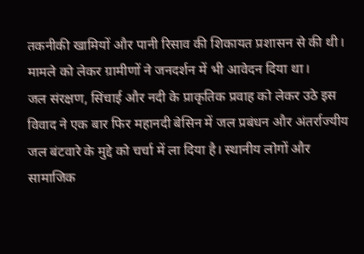तकनीकी खामियों और पानी रिसाव की शिकायत प्रशासन से की थी। मामले को लेकर ग्रामीणों ने जनदर्शन में भी आवेदन दिया था।
जल संरक्षण, सिंचाई और नदी के प्राकृतिक प्रवाह को लेकर उठे इस विवाद ने एक बार फिर महानदी बेसिन में जल प्रबंधन और अंतर्राज्यीय जल बंटवारे के मुद्दे को चर्चा में ला दिया है। स्थानीय लोगों और सामाजिक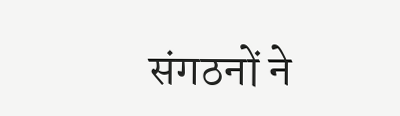संगठनों ने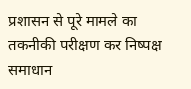प्रशासन से पूरे मामले का तकनीकी परीक्षण कर निष्पक्ष समाधान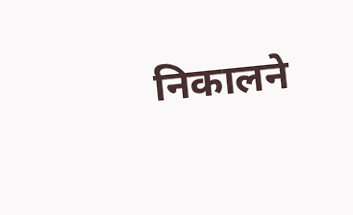निकालने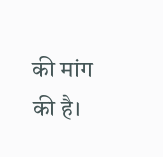की मांग की है।